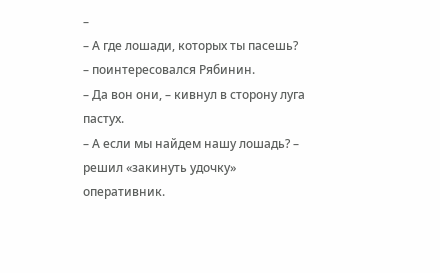–
– А где лошади, которых ты пасешь? – поинтересовался Рябинин.
– Да вон они, – кивнул в сторону луга пастух.
– А если мы найдем нашу лошадь? – решил «закинуть удочку» оперативник.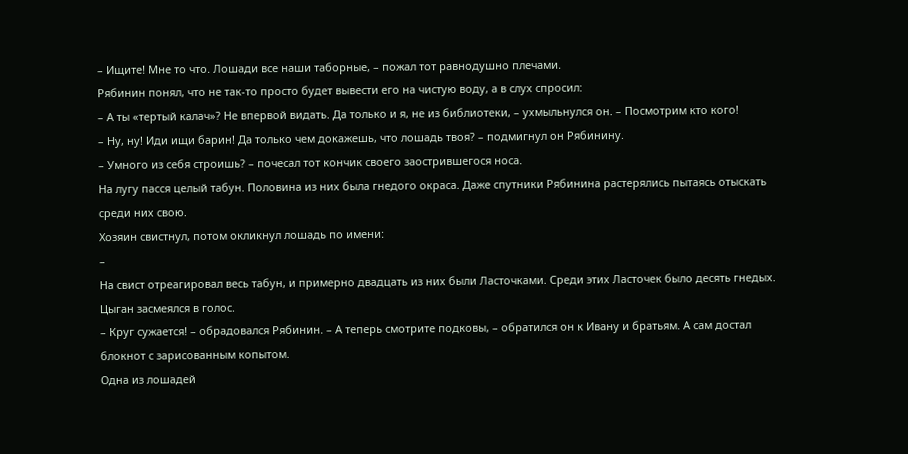– Ищите! Мне то что. Лошади все наши таборные, – пожал тот равнодушно плечами.
Рябинин понял, что не так-то просто будет вывести его на чистую воду, а в слух спросил:
– А ты «тертый калач»? Не впервой видать. Да только и я, не из библиотеки, – ухмыльнулся он. – Посмотрим кто кого!
– Ну, ну! Иди ищи барин! Да только чем докажешь, что лошадь твоя? – подмигнул он Рябинину.
– Умного из себя строишь? – почесал тот кончик своего заострившегося носа.
На лугу пасся целый табун. Половина из них была гнедого окраса. Даже спутники Рябинина растерялись пытаясь отыскать среди них свою.
Хозяин свистнул, потом окликнул лошадь по имени:
–
На свист отреагировал весь табун, и примерно двадцать из них были Ласточками. Среди этих Ласточек было десять гнедых. Цыган засмеялся в голос.
– Круг сужается! – обрадовался Рябинин. – А теперь смотрите подковы, – обратился он к Ивану и братьям. А сам достал блокнот с зарисованным копытом.
Одна из лошадей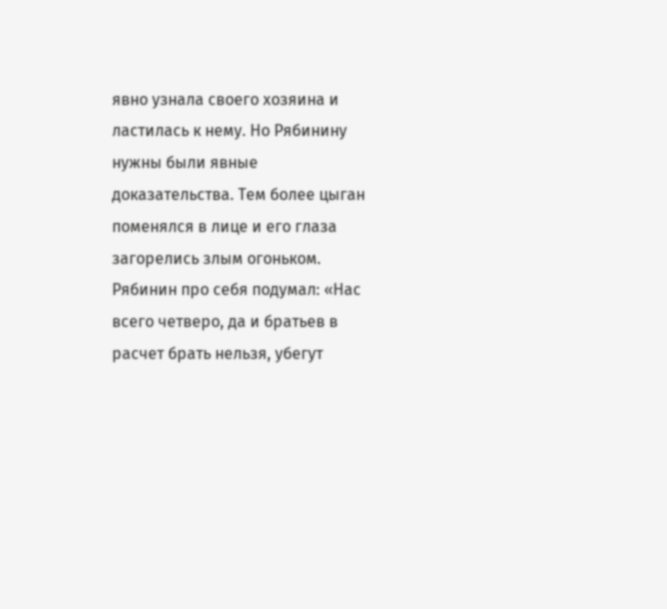явно узнала своего хозяина и ластилась к нему. Но Рябинину нужны были явные доказательства. Тем более цыган поменялся в лице и его глаза загорелись злым огоньком.
Рябинин про себя подумал: «Нас всего четверо, да и братьев в расчет брать нельзя, убегут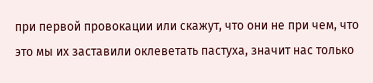при первой провокации или скажут, что они не при чем, что это мы их заставили оклеветать пастуха, значит нас только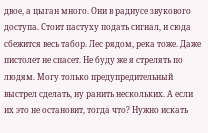двое, а цыган много. Они в радиусе звукового доступа. Стоит пастуху подать сигнал, и сюда сбежится весь табор. Лес рядом, река тоже. Даже пистолет не спасет. Не буду же я стрелять по людям. Могу только предупредительный выстрел сделать, ну ранить нескольких. А если их это не остановит, тогда что? Нужно искать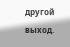другой выход.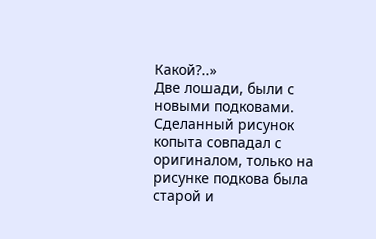Какой?..»
Две лошади, были с новыми подковами. Сделанный рисунок копыта совпадал с оригиналом, только на рисунке подкова была старой и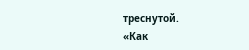треснутой.
«Как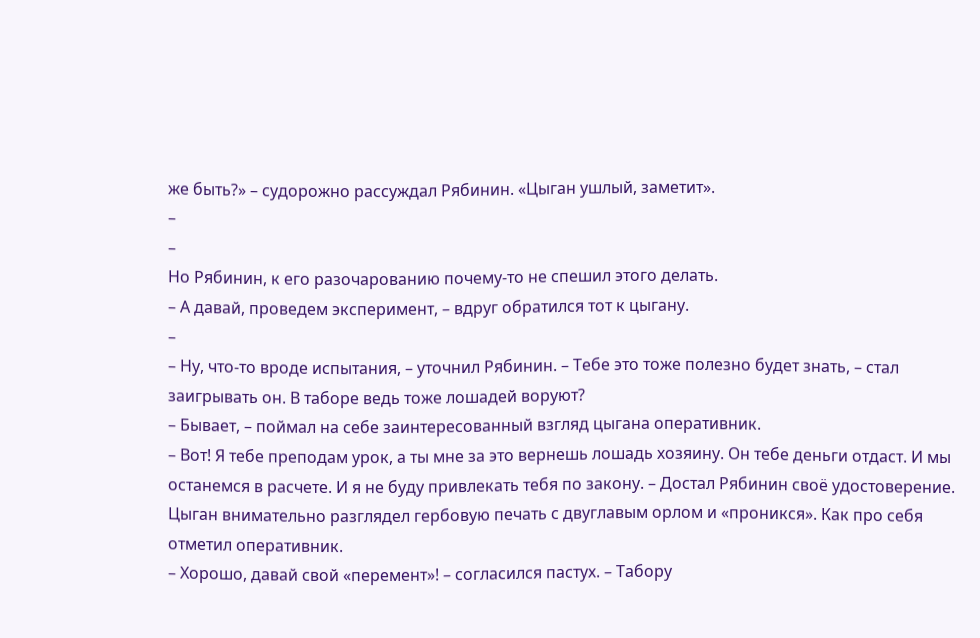же быть?» – судорожно рассуждал Рябинин. «Цыган ушлый, заметит».
–
–
Но Рябинин, к его разочарованию почему-то не спешил этого делать.
– А давай, проведем эксперимент, – вдруг обратился тот к цыгану.
–
– Ну, что-то вроде испытания, – уточнил Рябинин. – Тебе это тоже полезно будет знать, – стал заигрывать он. В таборе ведь тоже лошадей воруют?
– Бывает, – поймал на себе заинтересованный взгляд цыгана оперативник.
– Вот! Я тебе преподам урок, а ты мне за это вернешь лошадь хозяину. Он тебе деньги отдаст. И мы останемся в расчете. И я не буду привлекать тебя по закону. – Достал Рябинин своё удостоверение.
Цыган внимательно разглядел гербовую печать с двуглавым орлом и «проникся». Как про себя отметил оперативник.
– Хорошо, давай свой «перемент»! – согласился пастух. – Табору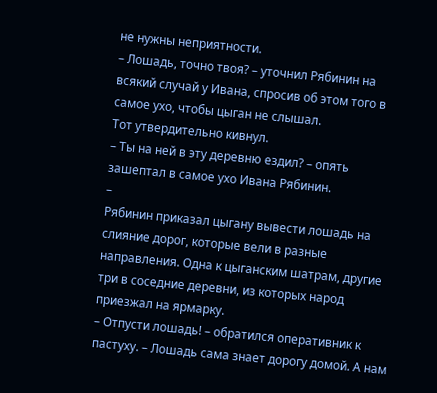не нужны неприятности.
– Лошадь, точно твоя? – уточнил Рябинин на всякий случай у Ивана, спросив об этом того в самое ухо, чтобы цыган не слышал.
Тот утвердительно кивнул.
– Ты на ней в эту деревню ездил? – опять зашептал в самое ухо Ивана Рябинин.
–
Рябинин приказал цыгану вывести лошадь на слияние дорог, которые вели в разные направления. Одна к цыганским шатрам, другие три в соседние деревни, из которых народ приезжал на ярмарку.
– Отпусти лошадь! – обратился оперативник к пастуху. – Лошадь сама знает дорогу домой. А нам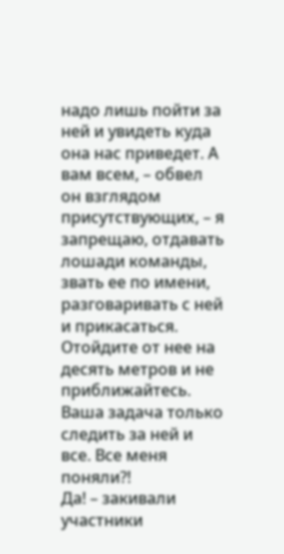надо лишь пойти за ней и увидеть куда она нас приведет. А вам всем, – обвел он взглядом присутствующих, – я запрещаю, отдавать лошади команды, звать ее по имени, разговаривать с ней и прикасаться. Отойдите от нее на десять метров и не приближайтесь. Ваша задача только следить за ней и все. Все меня поняли?!
Да! – закивали участники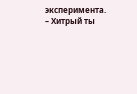эксперимента.
– Хитрый ты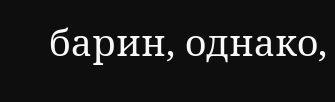барин, однако,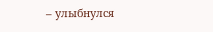– улыбнулся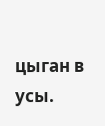цыган в усы.